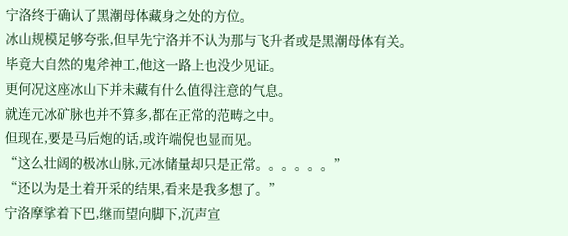宁洛终于确认了黑潮母体藏身之处的方位。
冰山规模足够夸张,但早先宁洛并不认为那与飞升者或是黑潮母体有关。
毕竟大自然的鬼斧神工,他这一路上也没少见证。
更何况这座冰山下并未藏有什么值得注意的气息。
就连元冰矿脉也并不算多,都在正常的范畴之中。
但现在,要是马后炮的话,或许端倪也显而见。
“这么壮阔的极冰山脉,元冰储量却只是正常。。。。。。”
“还以为是土着开采的结果,看来是我多想了。”
宁洛摩挲着下巴,继而望向脚下,沉声宣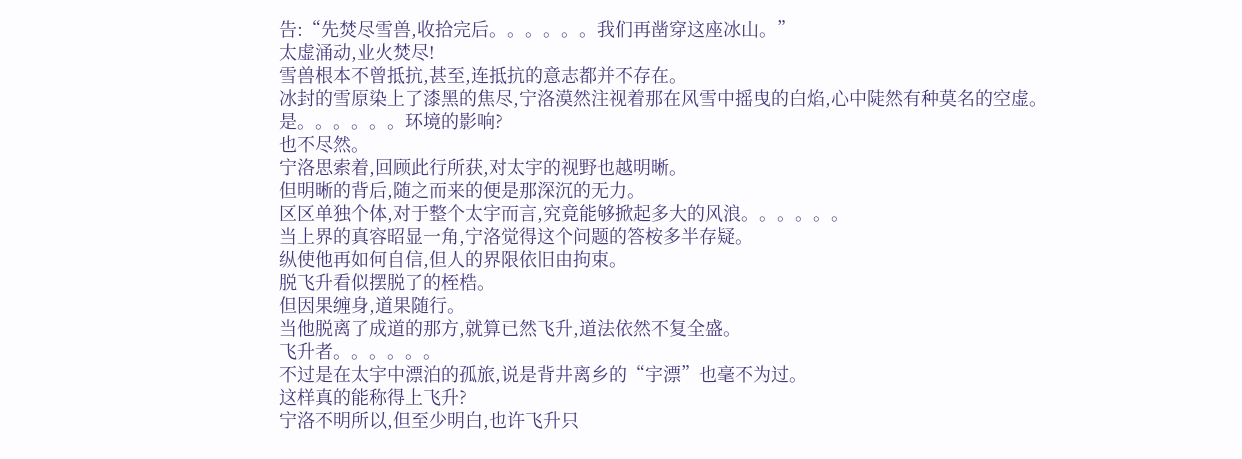告:“先焚尽雪兽,收拾完后。。。。。。我们再凿穿这座冰山。”
太虚涌动,业火焚尽!
雪兽根本不曾抵抗,甚至,连抵抗的意志都并不存在。
冰封的雪原染上了漆黑的焦尽,宁洛漠然注视着那在风雪中摇曳的白焰,心中陡然有种莫名的空虚。
是。。。。。。环境的影响?
也不尽然。
宁洛思索着,回顾此行所获,对太宇的视野也越明晰。
但明晰的背后,随之而来的便是那深沉的无力。
区区单独个体,对于整个太宇而言,究竟能够掀起多大的风浪。。。。。。
当上界的真容昭显一角,宁洛觉得这个问题的答桉多半存疑。
纵使他再如何自信,但人的界限依旧由拘束。
脱飞升看似摆脱了的桎梏。
但因果缠身,道果随行。
当他脱离了成道的那方,就算已然飞升,道法依然不复全盛。
飞升者。。。。。。
不过是在太宇中漂泊的孤旅,说是背井离乡的“宇漂”也毫不为过。
这样真的能称得上飞升?
宁洛不明所以,但至少明白,也许飞升只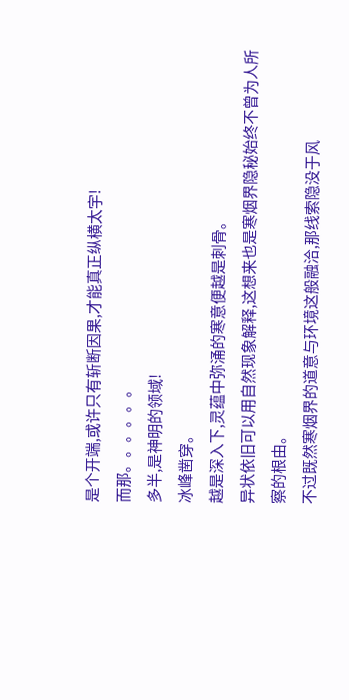是个开端,或许只有斩断因果,才能真正纵横太宇!
而那。。。。。。
多半,是神明的领域!
冰峰凿穿。
越是深入下,灵蕴中弥涌的寒意便越是刺骨。
异状依旧可以用自然现象解释,这想来也是寒烟界隐秘始终不曾为人所察的根由。
不过既然寒烟界的道意与环境这般融洽,那线索隐没于风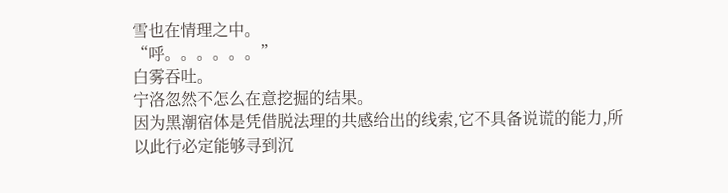雪也在情理之中。
“呼。。。。。。”
白雾吞吐。
宁洛忽然不怎么在意挖掘的结果。
因为黑潮宿体是凭借脱法理的共感给出的线索,它不具备说谎的能力,所以此行必定能够寻到沉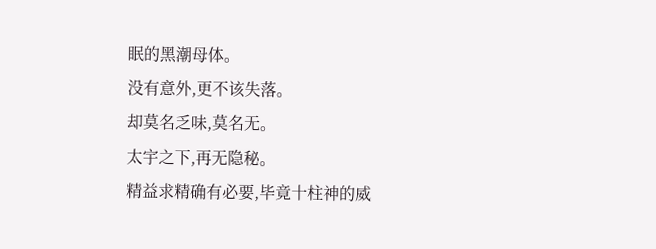眠的黑潮母体。
没有意外,更不该失落。
却莫名乏味,莫名无。
太宇之下,再无隐秘。
精益求精确有必要,毕竟十柱神的威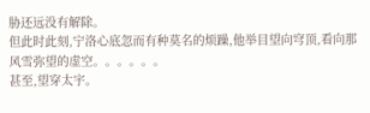胁还远没有解除。
但此时此刻,宁洛心底忽而有种莫名的烦躁,他举目望向穹顶,看向那风雪弥望的虚空。。。。。。
甚至,望穿太宇。